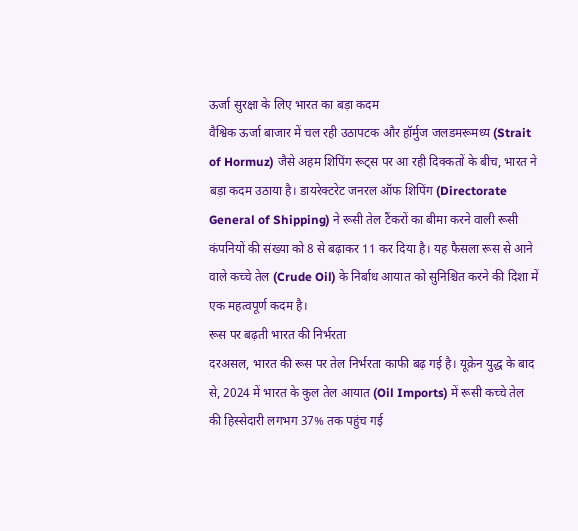ऊर्जा सुरक्षा के लिए भारत का बड़ा कदम
वैश्विक ऊर्जा बाजार में चल रही उठापटक और हॉर्मुज जलडमरूमध्य (Strait of Hormuz) जैसे अहम शिपिंग रूट्स पर आ रही दिक्कतों के बीच, भारत ने बड़ा कदम उठाया है। डायरेक्टरेट जनरल ऑफ शिपिंग (Directorate General of Shipping) ने रूसी तेल टैंकरों का बीमा करने वाली रूसी कंपनियों की संख्या को 8 से बढ़ाकर 11 कर दिया है। यह फैसला रूस से आने वाले कच्चे तेल (Crude Oil) के निर्बाध आयात को सुनिश्चित करने की दिशा में एक महत्वपूर्ण कदम है।
रूस पर बढ़ती भारत की निर्भरता
दरअसल, भारत की रूस पर तेल निर्भरता काफी बढ़ गई है। यूक्रेन युद्ध के बाद से, 2024 में भारत के कुल तेल आयात (Oil Imports) में रूसी कच्चे तेल की हिस्सेदारी लगभग 37% तक पहुंच गई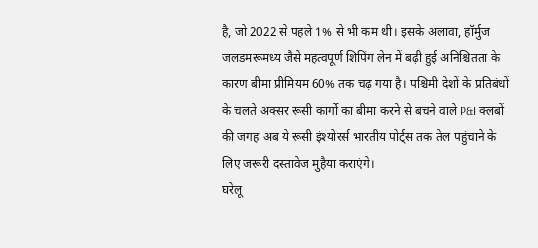है, जो 2022 से पहले 1% से भी कम थी। इसके अलावा, हॉर्मुज जलडमरूमध्य जैसे महत्वपूर्ण शिपिंग लेन में बढ़ी हुई अनिश्चितता के कारण बीमा प्रीमियम 60% तक चढ़ गया है। पश्चिमी देशों के प्रतिबंधों के चलते अक्सर रूसी कार्गो का बीमा करने से बचने वाले P&I क्लबों की जगह अब ये रूसी इंश्योरर्स भारतीय पोर्ट्स तक तेल पहुंचाने के लिए जरूरी दस्तावेज मुहैया कराएंगे।
घरेलू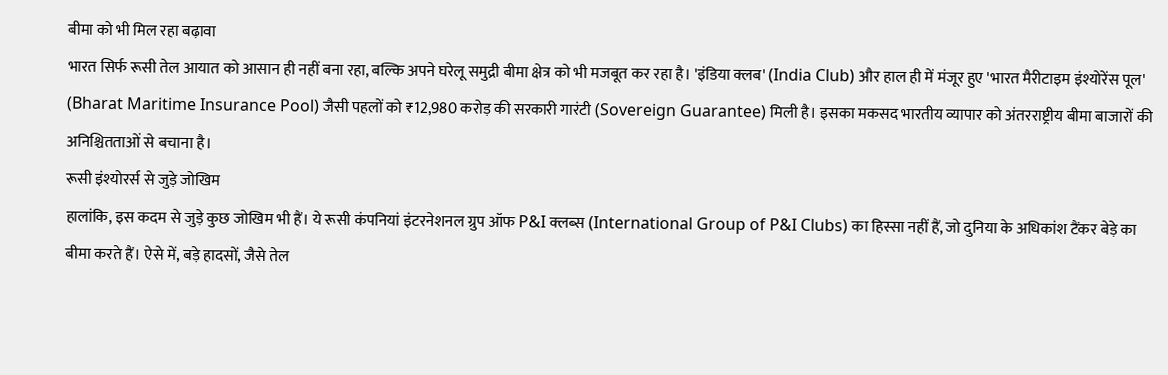बीमा को भी मिल रहा बढ़ावा
भारत सिर्फ रूसी तेल आयात को आसान ही नहीं बना रहा, बल्कि अपने घरेलू समुद्री बीमा क्षेत्र को भी मजबूत कर रहा है। 'इंडिया क्लब' (India Club) और हाल ही में मंजूर हुए 'भारत मैरीटाइम इंश्योरेंस पूल' (Bharat Maritime Insurance Pool) जैसी पहलों को ₹12,980 करोड़ की सरकारी गारंटी (Sovereign Guarantee) मिली है। इसका मकसद भारतीय व्यापार को अंतरराष्ट्रीय बीमा बाजारों की अनिश्चितताओं से बचाना है।
रूसी इंश्योरर्स से जुड़े जोखिम
हालांकि, इस कदम से जुड़े कुछ जोखिम भी हैं। ये रूसी कंपनियां इंटरनेशनल ग्रुप ऑफ P&I क्लब्स (International Group of P&I Clubs) का हिस्सा नहीं हैं, जो दुनिया के अधिकांश टैंकर बेड़े का बीमा करते हैं। ऐसे में, बड़े हादसों, जैसे तेल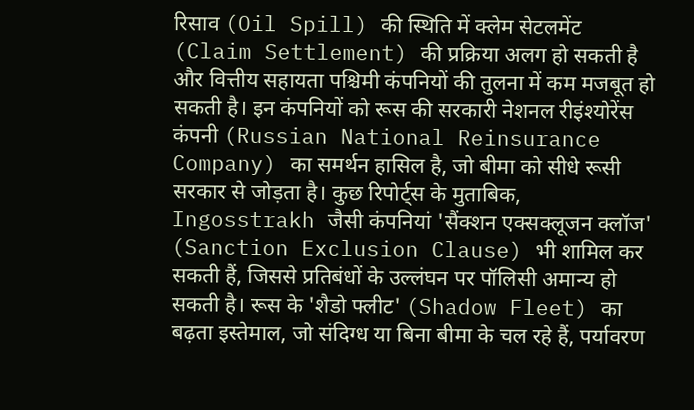रिसाव (Oil Spill) की स्थिति में क्लेम सेटलमेंट (Claim Settlement) की प्रक्रिया अलग हो सकती है और वित्तीय सहायता पश्चिमी कंपनियों की तुलना में कम मजबूत हो सकती है। इन कंपनियों को रूस की सरकारी नेशनल रीइंश्योरेंस कंपनी (Russian National Reinsurance Company) का समर्थन हासिल है, जो बीमा को सीधे रूसी सरकार से जोड़ता है। कुछ रिपोर्ट्स के मुताबिक, Ingosstrakh जैसी कंपनियां 'सैंक्शन एक्सक्लूजन क्लॉज' (Sanction Exclusion Clause) भी शामिल कर सकती हैं, जिससे प्रतिबंधों के उल्लंघन पर पॉलिसी अमान्य हो सकती है। रूस के 'शैडो फ्लीट' (Shadow Fleet) का बढ़ता इस्तेमाल, जो संदिग्ध या बिना बीमा के चल रहे हैं, पर्यावरण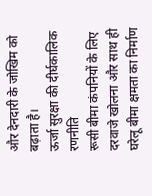और देनदारी के जोखिम को बढ़ाता है।
ऊर्जा सुरक्षा की दीर्घकालिक रणनीति
रूसी बीमा कंपनियों के लिए दरवाजे खोलना और साथ ही घरेलू बीमा क्षमता का निर्माण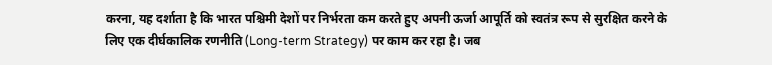करना, यह दर्शाता है कि भारत पश्चिमी देशों पर निर्भरता कम करते हुए अपनी ऊर्जा आपूर्ति को स्वतंत्र रूप से सुरक्षित करने के लिए एक दीर्घकालिक रणनीति (Long-term Strategy) पर काम कर रहा है। जब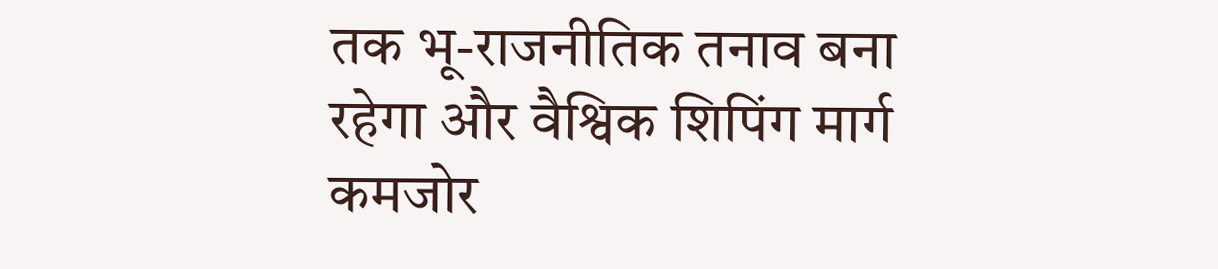तक भू-राजनीतिक तनाव बना रहेगा और वैश्विक शिपिंग मार्ग कमजोर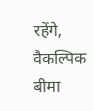रहेंगे, वैकल्पिक बीमा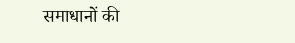समाधानों की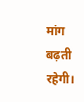मांग बढ़ती रहेगी।